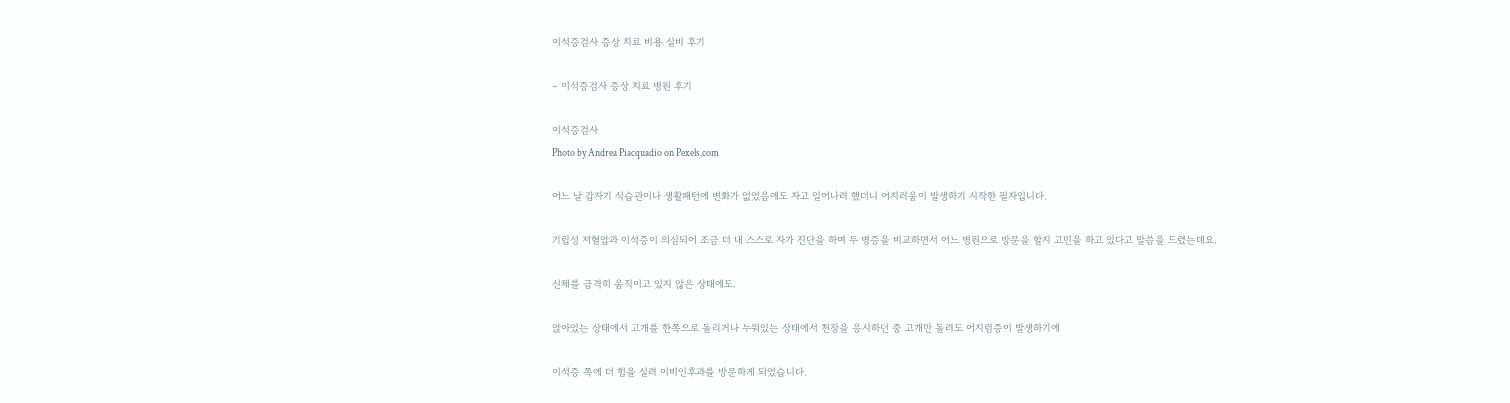이석증검사 증상 치료 비용 실비 후기

– 이석증검사 증상 치료 병원 후기

이석증검사
Photo by Andrea Piacquadio on Pexels.com

어느 날 갑자기 식습관이나 생활패턴에 변화가 없었음에도 자고 일어나려 했더니 어지러움이 발생하기 시작한 필자입니다.

기립성 저혈압과 이석증이 의심되어 조금 더 내 스스로 자가 진단을 하며 두 병증을 비교하면서 어느 병원으로 방문을 할지 고민을 하고 있다고 말씀을 드렸는데요.

신체를 급격히 움직이고 있지 않은 상태에도.

앉아있는 상태에서 고개를 한쪽으로 돌리거나 누워있는 상태에서 천장을 응시하던 중 고개만 돌려도 어지럼증이 발생하기에

이석증 쪽에 더 힘을 실려 이비인후과를 방문하게 되었습니다.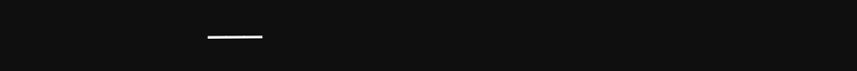───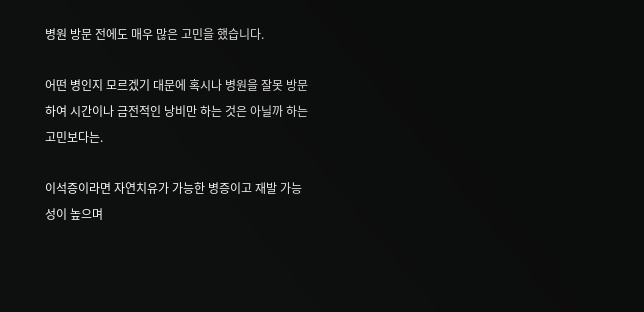병원 방문 전에도 매우 많은 고민을 했습니다.

어떤 병인지 모르겠기 대문에 혹시나 병원을 잘못 방문하여 시간이나 금전적인 낭비만 하는 것은 아닐까 하는 고민보다는.

이석증이라면 자연치유가 가능한 병증이고 재발 가능성이 높으며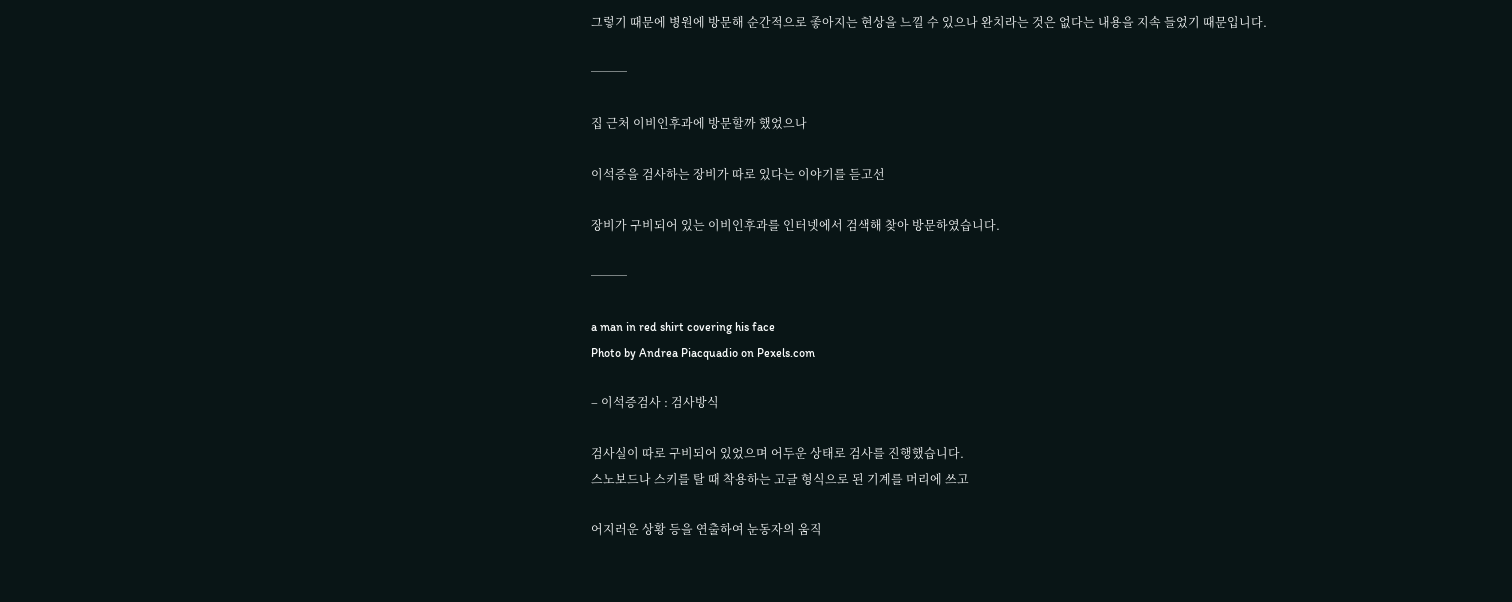그렇기 때문에 병원에 방문해 순간적으로 좋아지는 현상을 느낄 수 있으나 완치라는 것은 없다는 내용을 지속 들었기 때문입니다.

───

집 근처 이비인후과에 방문할까 했었으나

이석증을 검사하는 장비가 따로 있다는 이야기를 듣고선

장비가 구비되어 있는 이비인후과를 인터넷에서 검색해 찾아 방문하였습니다.

───

a man in red shirt covering his face
Photo by Andrea Piacquadio on Pexels.com

– 이석증검사 : 검사방식

검사실이 따로 구비되어 있었으며 어두운 상태로 검사를 진행했습니다.
스노보드나 스키를 탈 때 착용하는 고글 형식으로 된 기계를 머리에 쓰고

어지러운 상황 등을 연출하여 눈동자의 움직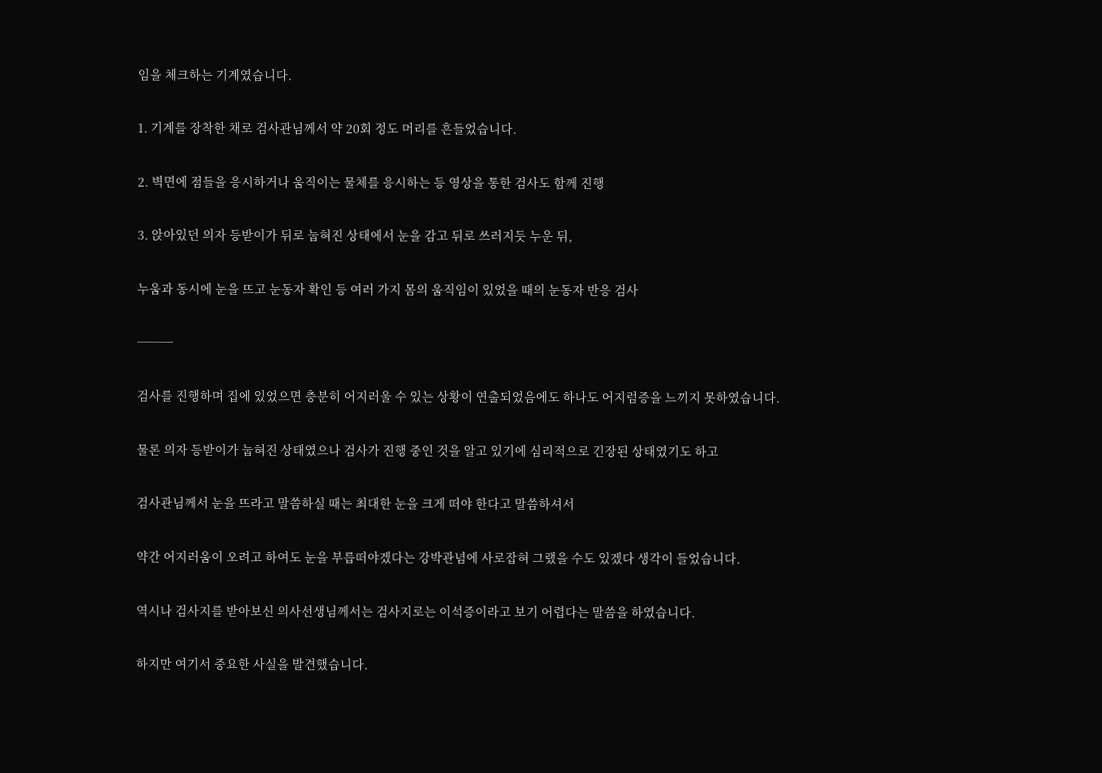임을 체크하는 기계였습니다.

1. 기계를 장착한 채로 검사관님께서 약 20회 정도 머리를 흔들었습니다.

2. 벽면에 점들을 응시하거나 움직이는 물체를 응시하는 등 영상을 통한 검사도 함께 진행

3. 앉아있던 의자 등받이가 뒤로 눕혀진 상태에서 눈을 감고 뒤로 쓰러지듯 누운 뒤,

누움과 동시에 눈을 뜨고 눈동자 확인 등 여러 가지 몸의 움직임이 있었을 때의 눈동자 반응 검사

───

검사를 진행하며 집에 있었으면 충분히 어지러울 수 있는 상황이 연출되었음에도 하나도 어지럼증을 느끼지 못하였습니다.

물론 의자 등받이가 눕혀진 상태였으나 검사가 진행 중인 것을 알고 있기에 심리적으로 긴장된 상태였기도 하고

검사관님께서 눈을 뜨라고 말씀하실 때는 최대한 눈을 크게 떠야 한다고 말씀하셔서

약간 어지러움이 오려고 하여도 눈을 부릅떠야겠다는 강박관념에 사로잡혀 그랬을 수도 있겠다 생각이 들었습니다.

역시나 검사지를 받아보신 의사선생님께서는 검사지로는 이석증이라고 보기 어렵다는 말씀을 하였습니다.

하지만 여기서 중요한 사실을 발견했습니다.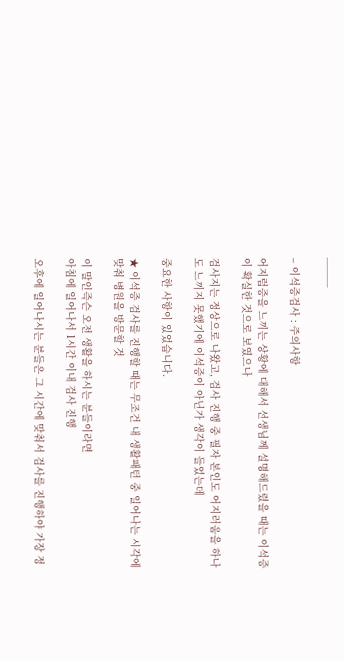───

– 이석증검사 : 주의사항

어지럼증을 느끼는 상황에 대해서 선생님께 설명해드렸을 때는 이석증이 확실한 것으로 보였으나

검사지는 정상으로 나왔고, 검사 진행 중 필자 본인도 어지러움을 하나도 느끼지 못했기에 이석증이 아닌가 생각이 들었는데

중요한 사항이 있었습니다.

★ 이석증 검사를 진행할 때는 무조건 내 생활패턴 중 일어나는 시각에 맞춰 병원을 방문할 것

이 말인즉슨 오전 생활을 하시는 분들이라면
아침에 일어나서 1시간 이내 검사 진행

오후에 일어나시는 분들은 그 시간에 맞춰서 검사를 진행하야 가장 정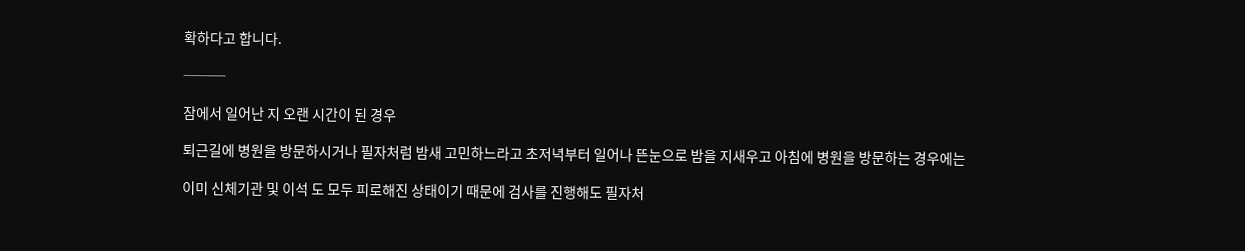확하다고 합니다.

───

잠에서 일어난 지 오랜 시간이 된 경우

퇴근길에 병원을 방문하시거나 필자처럼 밤새 고민하느라고 초저녁부터 일어나 뜬눈으로 밤을 지새우고 아침에 병원을 방문하는 경우에는

이미 신체기관 및 이석 도 모두 피로해진 상태이기 때문에 검사를 진행해도 필자처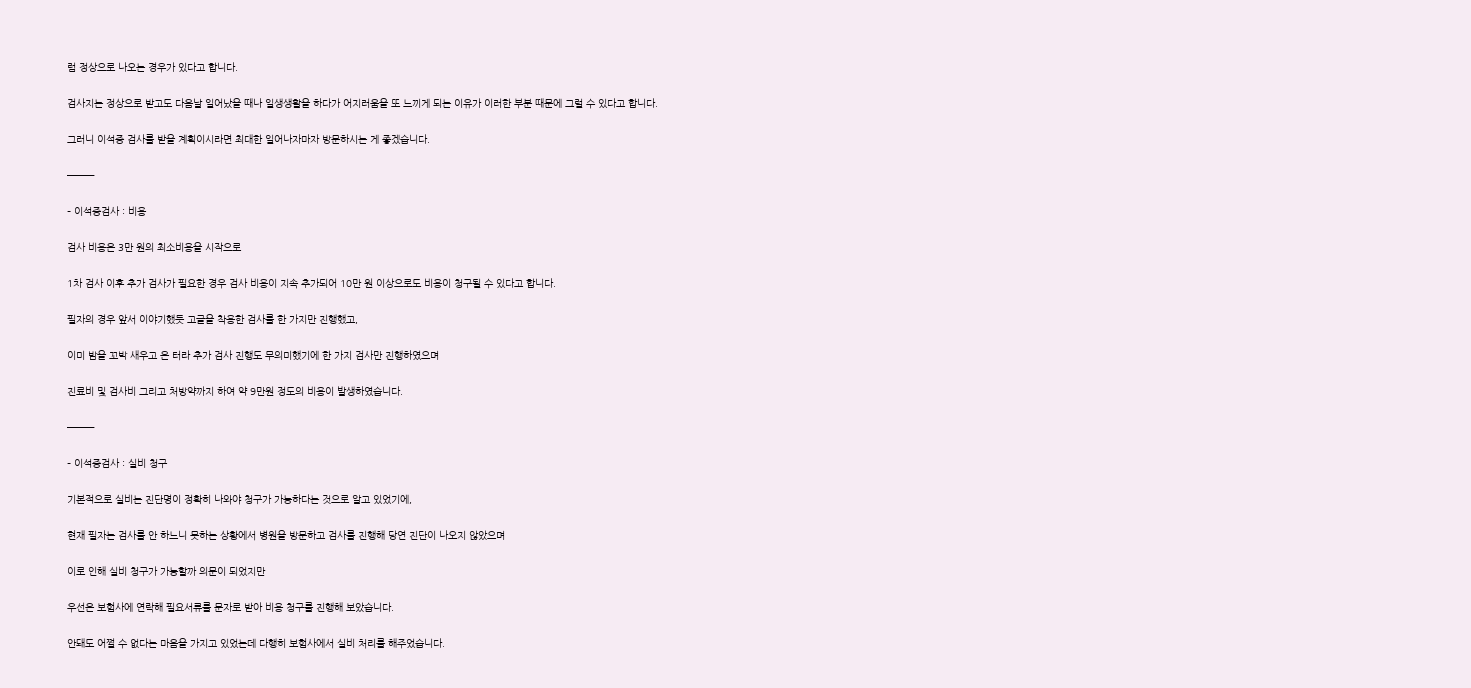럼 정상으로 나오는 경우가 있다고 합니다.

검사지는 정상으로 받고도 다음날 일어났을 때나 일생생활을 하다가 어지러움을 또 느끼게 되는 이유가 이러한 부분 때문에 그럴 수 있다고 합니다.

그러니 이석증 검사를 받을 계획이시라면 최대한 일어나자마자 방문하시는 게 좋겠습니다.

───

– 이석증검사 : 비용

검사 비용은 3만 원의 최소비용을 시작으로

1차 검사 이후 추가 검사가 필요한 경우 검사 비용이 지속 추가되어 10만 원 이상으로도 비용이 청구될 수 있다고 합니다.

필자의 경우 앞서 이야기했듯 고글을 착용한 검사를 한 가지만 진행했고,

이미 밤을 꼬박 새우고 온 터라 추가 검사 진행도 무의미했기에 한 가지 검사만 진행하였으며

진료비 및 검사비 그리고 처방약까지 하여 약 9만원 정도의 비용이 발생하였습니다.

───

– 이석증검사 : 실비 청구

기본적으로 실비는 진단명이 정확히 나와야 청구가 가능하다는 것으로 알고 있었기에,

현재 필자는 검사를 안 하느니 못하는 상황에서 병원을 방문하고 검사를 진행해 당연 진단이 나오지 않았으며

이로 인해 실비 청구가 가능할까 의문이 되었지만

우선은 보험사에 연락해 필요서류를 문자로 받아 비용 청구를 진행해 보았습니다.

안돼도 어쩔 수 없다는 마음을 가지고 있었는데 다행히 보험사에서 실비 처리를 해주었습니다.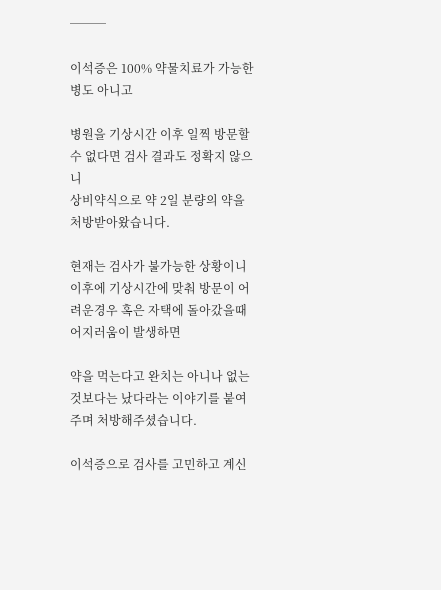───

이석증은 100% 약물치료가 가능한 병도 아니고

병원을 기상시간 이후 일찍 방문할 수 없다면 검사 결과도 정확지 않으니
상비약식으로 약 2일 분량의 약을 처방받아왔습니다.

현재는 검사가 불가능한 상황이니 이후에 기상시간에 맞춰 방문이 어려운경우 혹은 자택에 돌아갔을때 어지러움이 발생하면

약을 먹는다고 완치는 아니나 없는것보다는 났다라는 이야기를 붙여주며 처방해주셨습니다.

이석증으로 검사를 고민하고 계신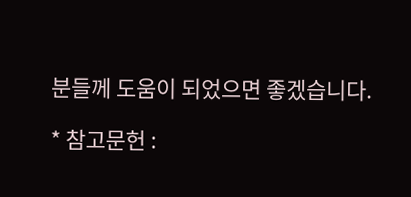분들께 도움이 되었으면 좋겠습니다.

* 참고문헌 :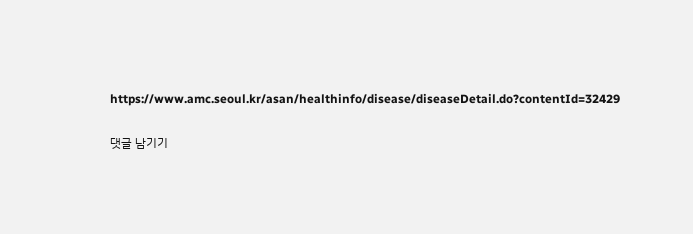https://www.amc.seoul.kr/asan/healthinfo/disease/diseaseDetail.do?contentId=32429

댓글 남기기